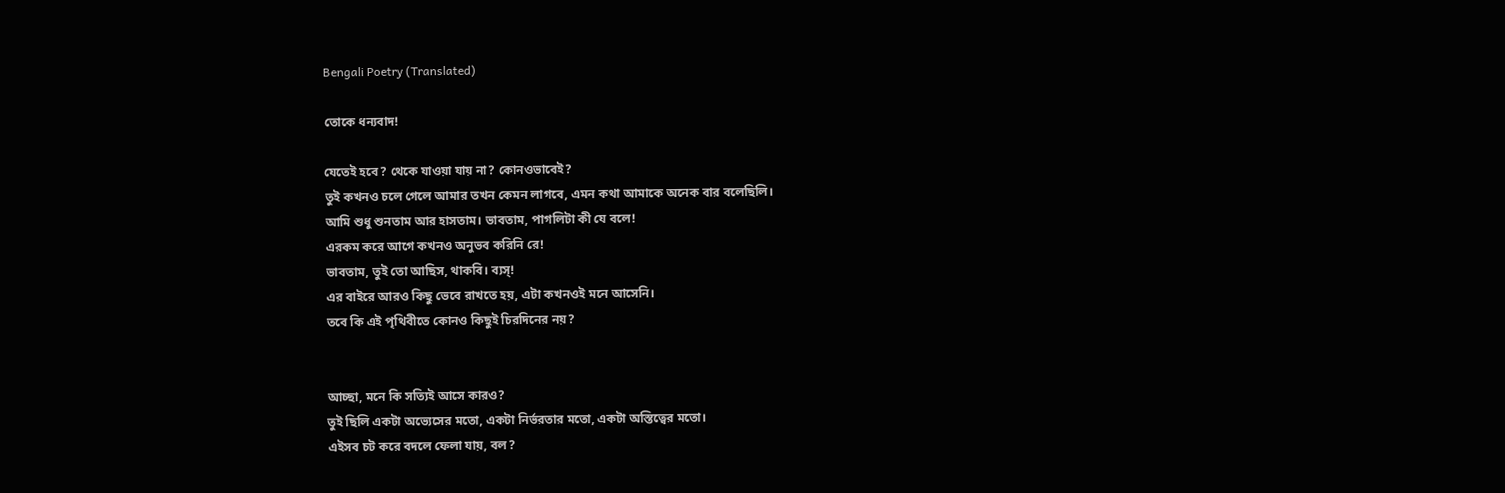Bengali Poetry (Translated)

তোকে ধন্যবাদ!

যেতেই হবে? থেকে যাওয়া যায় না? কোন‌ওভাবেই?
তুই কখনও চলে গেলে আমার তখন কেমন লাগবে, এমন কথা আমাকে অনেক বার বলেছিলি।
আমি শুধু শুনতাম আর হাসতাম। ভাবতাম, পাগলিটা কী যে বলে!
এরকম করে আগে কখনও অনুভব করিনি রে!
ভাবতাম, তুই তো আছিস, থাকবি। ব্যস্!
এর বাইরে আরও কিছু ভেবে রাখতে হয়, এটা কখন‌ওই মনে আসেনি।
তবে কি এই পৃথিবীতে কোন‌ও কিছুই চিরদিনের নয়?


আচ্ছা, মনে কি সত্যিই আসে কার‌ও?
তুই ছিলি একটা অভ্যেসের মতো, একটা নির্ভরতার মতো, একটা অস্তিত্বের মতো।
এইসব চট করে বদলে ফেলা যায়, বল?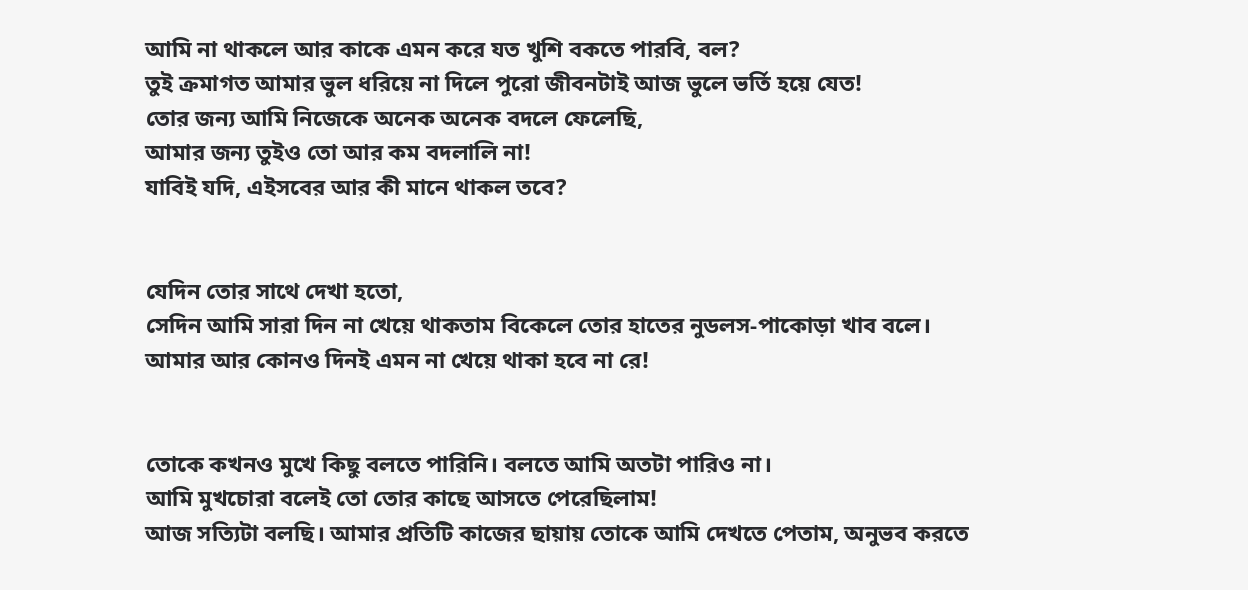আমি না থাকলে আর কাকে এমন করে যত খুশি বকতে পারবি, বল?
তুই ক্রমাগত আমার ভুল ধরিয়ে না দিলে পুরো জীবনটাই আজ ভুলে ভর্তি হয়ে যেত!
তোর জন্য আমি নিজেকে অনেক অনেক বদলে ফেলেছি,
আমার জন্য তুইও তো আর কম বদলালি না!
যাবিই যদি, এইসবের আর কী মানে থাকল তবে?


যেদিন তোর সাথে দেখা হতো,
সেদিন আমি সারা দিন না খেয়ে থাকতাম বিকেলে তোর হাতের নুডলস-পাকোড়া খাব বলে।
আমার আর কোন‌ও দিন‌ই এমন না খেয়ে থাকা হবে না রে!


তোকে কখনও মুখে কিছু বলতে পারিনি। বলতে আমি অতটা পারিও না।
আমি মুখচোরা বলেই তো তোর কাছে আসতে পেরেছিলাম!
আজ সত্যিটা বলছি। আমার প্রতিটি কাজের ছায়ায় তোকে আমি দেখতে পেতাম, অনুভব করতে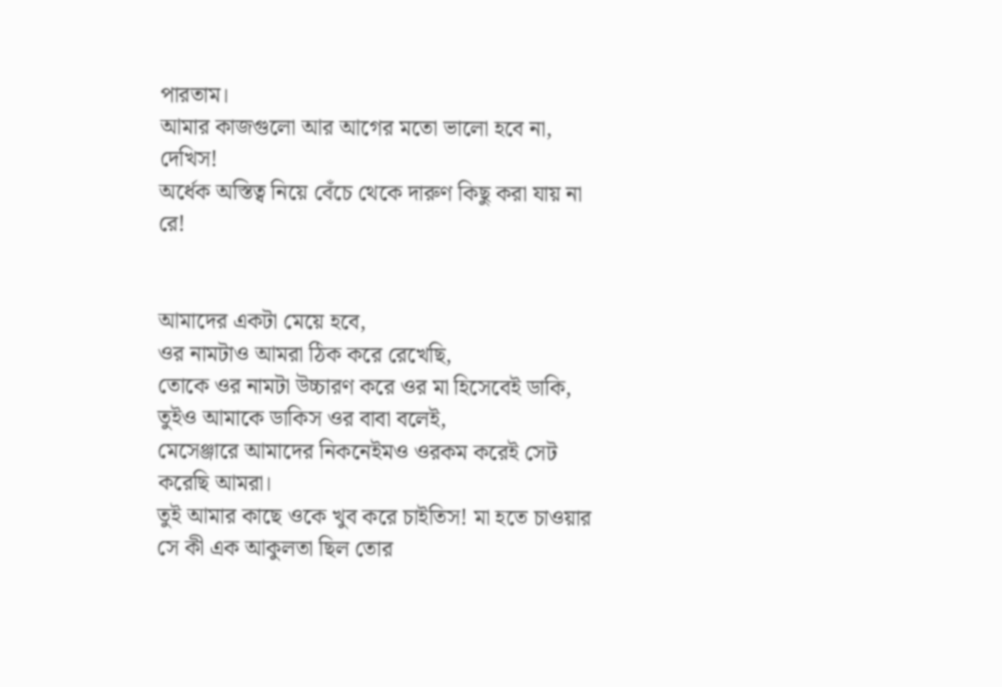পারতাম।
আমার কাজগুলো আর আগের মতো ভালো হবে না, দেখিস!
অর্ধেক অস্তিত্ব নিয়ে বেঁচে থেকে দারুণ কিছু করা যায় না রে!


আমাদের একটা মেয়ে হবে,
ওর নামটাও আমরা ঠিক করে রেখেছি,
তোকে ওর নামটা উচ্চারণ করে ওর মা হিসেবেই ডাকি,
তুইও আমাকে ডাকিস ওর বাবা বলেই,
মেসেঞ্জারে আমাদের নিকনেইমও ওরকম করেই সেট করেছি আমরা।
তুই আমার কাছে ওকে খুব করে চাইতিস! মা হতে চাওয়ার সে কী এক আকুলতা ছিল তোর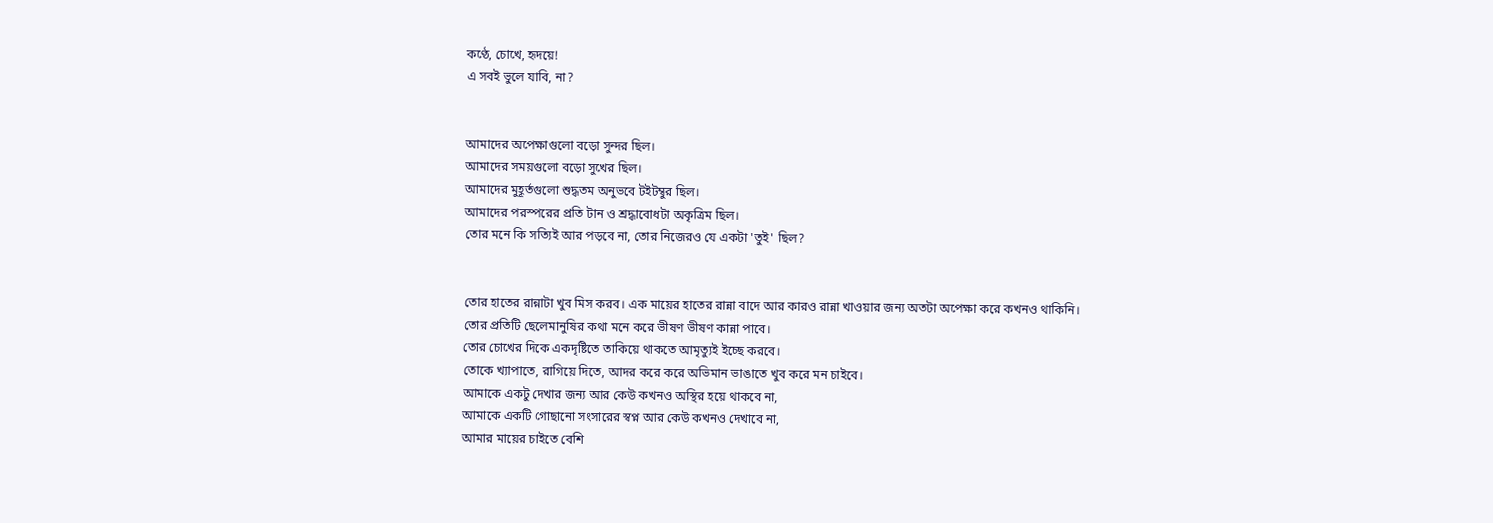কণ্ঠে, চোখে, হৃদয়ে!
এ সবই ভুলে যাবি, না?


আমাদের অপেক্ষাগুলো বড়ো সুন্দর ছিল।
আমাদের সময়গুলো বড়ো সুখের ছিল।
আমাদের মুহূর্তগুলো শুদ্ধতম অনুভবে টইটম্বুর ছিল।
আমাদের পরস্পরের প্রতি টান ও শ্রদ্ধাবোধটা অকৃত্রিম ছিল।
তোর মনে কি সত্যিই আর পড়বে না, তোর নিজের‌ও যে একটা 'তুই' ছিল?


তোর হাতের রান্নাটা খুব মিস করব। এক মায়ের হাতের রান্না বাদে আর কারও রান্না খাওয়ার জন্য অতটা অপেক্ষা করে কখনও থাকিনি।
তোর প্রতিটি ছেলেমানুষির কথা মনে করে ভীষণ ভীষণ কান্না পাবে।
তোর চোখের দিকে একদৃষ্টিতে তাকিয়ে থাকতে আমৃত্যু‌ই ইচ্ছে করবে।
তোকে খ্যাপাতে, রাগিয়ে দিতে, আদর করে করে অভিমান ভাঙাতে খুব করে মন চাইবে।
আমাকে একটু দেখার জন্য আর কেউ কখনও অস্থির হয়ে থাকবে না,
আমাকে একটি গোছানো সংসারের স্বপ্ন আর কেউ কখনও দেখাবে না,
আমার মায়ের চাইতে বেশি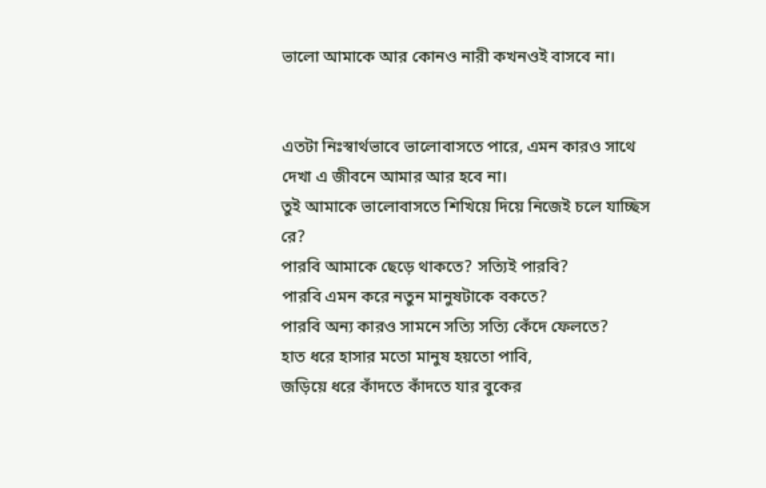ভালো আমাকে আর কোনও নারী কখন‌ওই বাসবে না।


এতটা নিঃস্বার্থভাবে ভালোবাসতে পারে, এমন কারও সাথে দেখা এ জীবনে আমার আর হবে না।
তুই আমাকে ভালোবাসতে শিখিয়ে দিয়ে নিজেই চলে যাচ্ছিস রে?
পারবি আমাকে ছেড়ে থাকতে? সত্যিই পারবি?
পারবি এমন করে নতুন মানুষটাকে বকতে?
পারবি অন্য কারও সামনে সত্যি সত্যি কেঁদে ফেলতে?
হাত ধরে হাসার মতো মানুষ হয়তো পাবি,
জড়িয়ে ধরে কাঁদতে কাঁদতে যার বুকের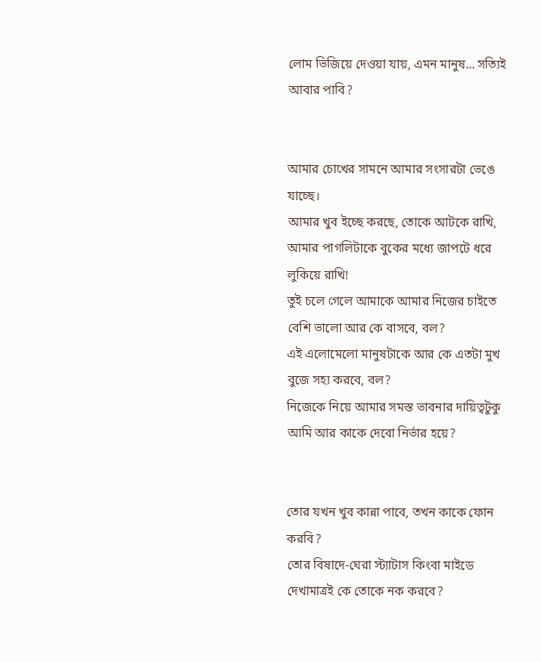লোম ভিজিয়ে দেওয়া যায়, এমন মানুষ... সত্যিই আবার পাবি?


আমার চোখের সামনে আমার সংসারটা ভেঙে যাচ্ছে।
আমার খুব ইচ্ছে করছে, তোকে আটকে রাখি, আমার পাগলিটাকে বুকের মধ্যে জাপটে ধরে লুকিয়ে রাখি!
তুই চলে গেলে আমাকে আমার নিজের চাইতে বেশি ভালো আর কে বাসবে, বল?
এই এলোমেলো মানুষটাকে আর কে এতটা মুখ বুজে সহ্য করবে, বল?
নিজেকে নিয়ে আমার সমস্ত ভাবনার দায়িত্বটুকু আমি আর কাকে দেবো নির্ভার হয়ে?


তোর যখন খুব কান্না পাবে, তখন কাকে ফোন করবি?
তোর বিষাদে-ঘেরা স্ট্যাটাস কিংবা মাইডে দেখামাত্রই কে তোকে নক করবে?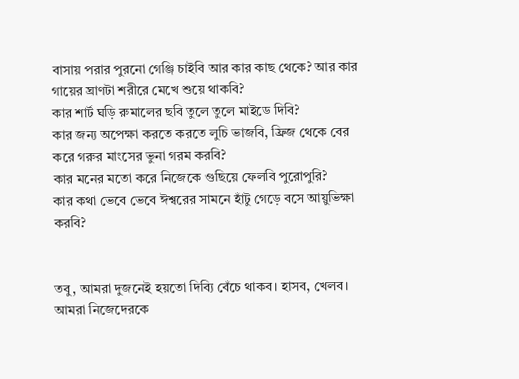বাসায় পরার পুরনো গেঞ্জি চাইবি আর কার কাছ থেকে? আর কার গায়ের ঘ্রাণটা শরীরে মেখে শুয়ে থাকবি?
কার শার্ট ঘড়ি রুমালের ছবি তুলে তুলে মাইডে দিবি?
কার জন্য অপেক্ষা করতে করতে লুচি ভাজবি, ফ্রিজ থেকে বের করে গরুর মাংসের ভুনা গরম করবি?
কার মনের মতো করে নিজেকে গুছিয়ে ফেলবি পুরোপুরি?
কার কথা ভেবে ভেবে ঈশ্বরের সামনে হাঁটু গেড়ে বসে আয়ুভিক্ষা করবি?


তবু, আমরা দুজনেই হয়তো দিব্যি বেঁচে থাকব। হাসব, খেলব।
আমরা নিজেদেরকে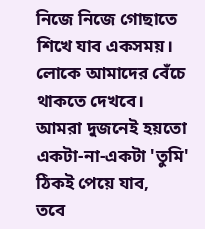নিজে নিজে গোছাতে শিখে যাব একসময়।
লোকে আমাদের বেঁচে থাকতে দেখবে।
আমরা দুজনেই হয়তো একটা-না-একটা 'তুমি' ঠিকই পেয়ে যাব,
তবে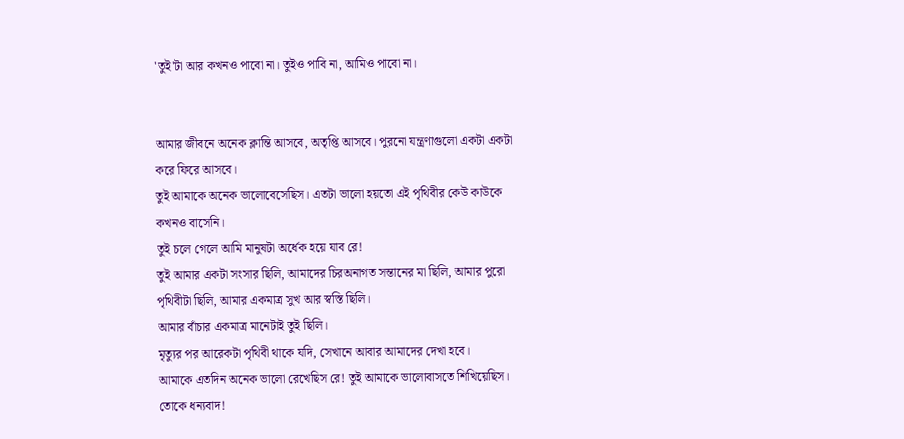'তুই'টা আর কখনও পাবো না। তুইও পাবি না, আমিও পাবো না।


আমার জীবনে অনেক ক্লান্তি আসবে, অতৃপ্তি আসবে। পুরনো যন্ত্রণাগুলো একটা একটা করে ফিরে আসবে।
তুই আমাকে অনেক ভালোবেসেছিস। এতটা ভালো হয়তো এই পৃথিবীর কেউ কাউকে কখনও বাসেনি।
তুই চলে গেলে আমি মানুষটা অর্ধেক হয়ে যাব রে!
তুই আমার একটা সংসার ছিলি, আমাদের চির‌অনাগত সন্তানের মা ছিলি, আমার পুরো পৃথিবীটা ছিলি, আমার একমাত্র সুখ আর স্বস্তি ছিলি।
আমার বাঁচার একমাত্র মানেটাই তুই ছিলি।
মৃত্যুর পর আরেকটা পৃথিবী থাকে যদি, সেখানে আবার আমাদের দেখা হবে।
আমাকে এতদিন অনেক ভালো রেখেছিস রে! তুই আমাকে ভালোবাসতে শিখিয়েছিস। তোকে ধন্যবাদ!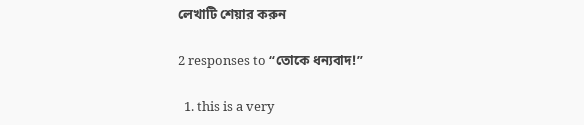লেখাটি শেয়ার করুন

2 responses to “তোকে ধন্যবাদ!”

  1. this is a very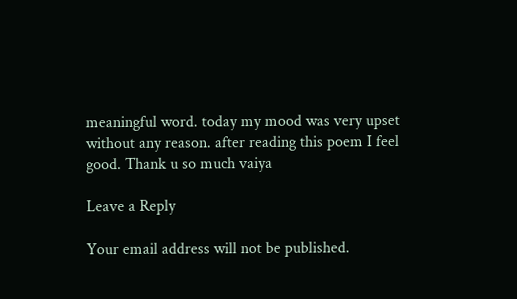meaningful word. today my mood was very upset without any reason. after reading this poem I feel good. Thank u so much vaiya

Leave a Reply

Your email address will not be published.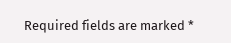Required fields are marked *